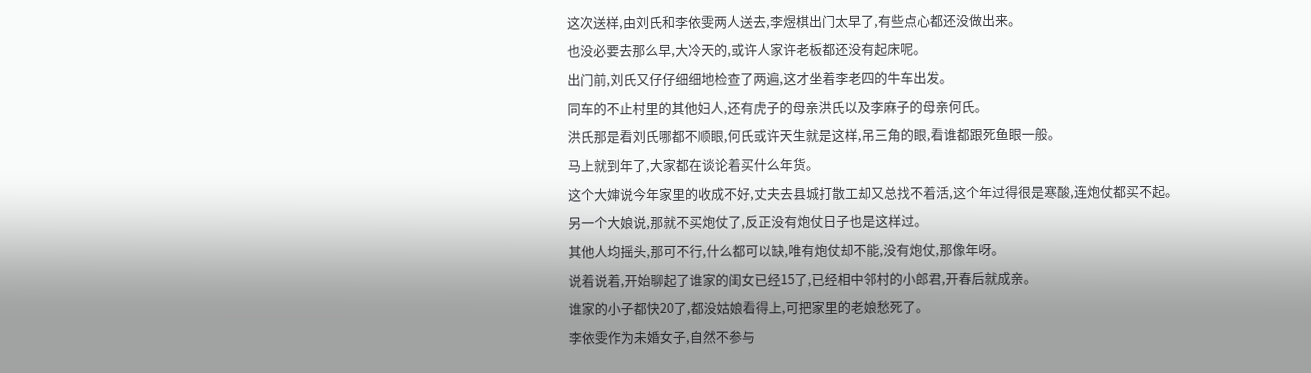这次送样,由刘氏和李依雯两人送去,李煜棋出门太早了,有些点心都还没做出来。
也没必要去那么早,大冷天的,或许人家许老板都还没有起床呢。
出门前,刘氏又仔仔细细地检查了两遍,这才坐着李老四的牛车出发。
同车的不止村里的其他妇人,还有虎子的母亲洪氏以及李麻子的母亲何氏。
洪氏那是看刘氏哪都不顺眼,何氏或许天生就是这样,吊三角的眼,看谁都跟死鱼眼一般。
马上就到年了,大家都在谈论着买什么年货。
这个大婶说今年家里的收成不好,丈夫去县城打散工却又总找不着活,这个年过得很是寒酸,连炮仗都买不起。
另一个大娘说,那就不买炮仗了,反正没有炮仗日子也是这样过。
其他人均摇头,那可不行,什么都可以缺,唯有炮仗却不能,没有炮仗,那像年呀。
说着说着,开始聊起了谁家的闺女已经15了,已经相中邻村的小郎君,开春后就成亲。
谁家的小子都快20了,都没姑娘看得上,可把家里的老娘愁死了。
李依雯作为未婚女子,自然不参与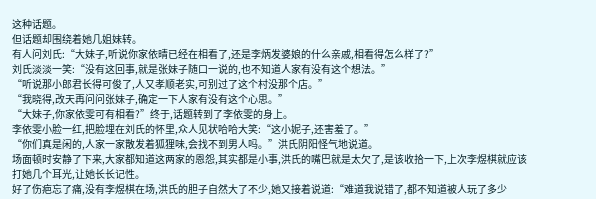这种话题。
但话题却围绕着她几姐妹转。
有人问刘氏:“大妹子,听说你家依晴已经在相看了,还是李炳发婆娘的什么亲戚,相看得怎么样了?”
刘氏淡淡一笑:“没有这回事,就是张妹子随口一说的,也不知道人家有没有这个想法。”
“听说那小郎君长得可俊了,人又孝顺老实,可别过了这个村没那个店。”
“我晓得,改天再问问张妹子,确定一下人家有没有这个心思。”
“大妹子,你家依雯可有相看?”终于,话题转到了李依雯的身上。
李依雯小脸一红,把脸埋在刘氏的怀里,众人见状哈哈大笑:“这小妮子,还害羞了。”
“你们真是闲的,人家一家散发着狐狸味,会找不到男人吗。”洪氏阴阳怪气地说道。
场面顿时安静了下来,大家都知道这两家的恩怨,其实都是小事,洪氏的嘴巴就是太欠了,是该收拾一下,上次李煜棋就应该打她几个耳光,让她长长记性。
好了伤疤忘了痛,没有李煜棋在场,洪氏的胆子自然大了不少,她又接着说道:“难道我说错了,都不知道被人玩了多少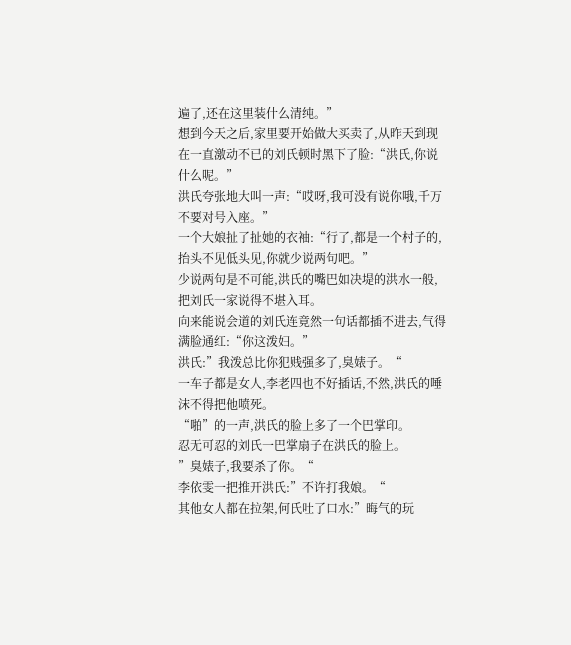遍了,还在这里装什么清纯。”
想到今天之后,家里要开始做大买卖了,从昨天到现在一直激动不已的刘氏顿时黑下了脸:“洪氏,你说什么呢。”
洪氏夸张地大叫一声:“哎呀,我可没有说你哦,千万不要对号入座。”
一个大娘扯了扯她的衣袖:“行了,都是一个村子的,抬头不见低头见,你就少说两句吧。”
少说两句是不可能,洪氏的嘴巴如决堤的洪水一般,把刘氏一家说得不堪入耳。
向来能说会道的刘氏连竟然一句话都插不进去,气得满脸通红:“你这泼妇。”
洪氏:”我泼总比你犯贱强多了,臭婊子。“
一车子都是女人,李老四也不好插话,不然,洪氏的唾沫不得把他喷死。
“啪”的一声,洪氏的脸上多了一个巴掌印。
忍无可忍的刘氏一巴掌扇子在洪氏的脸上。
”臭婊子,我要杀了你。“
李依雯一把推开洪氏:”不许打我娘。“
其他女人都在拉架,何氏吐了口水:”晦气的玩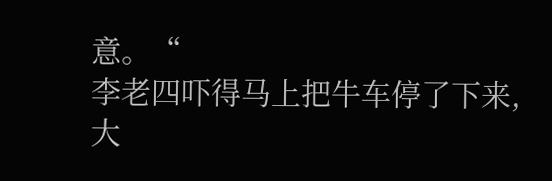意。“
李老四吓得马上把牛车停了下来,大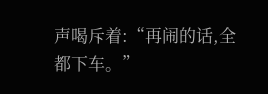声喝斥着:“再闹的话,全都下车。”